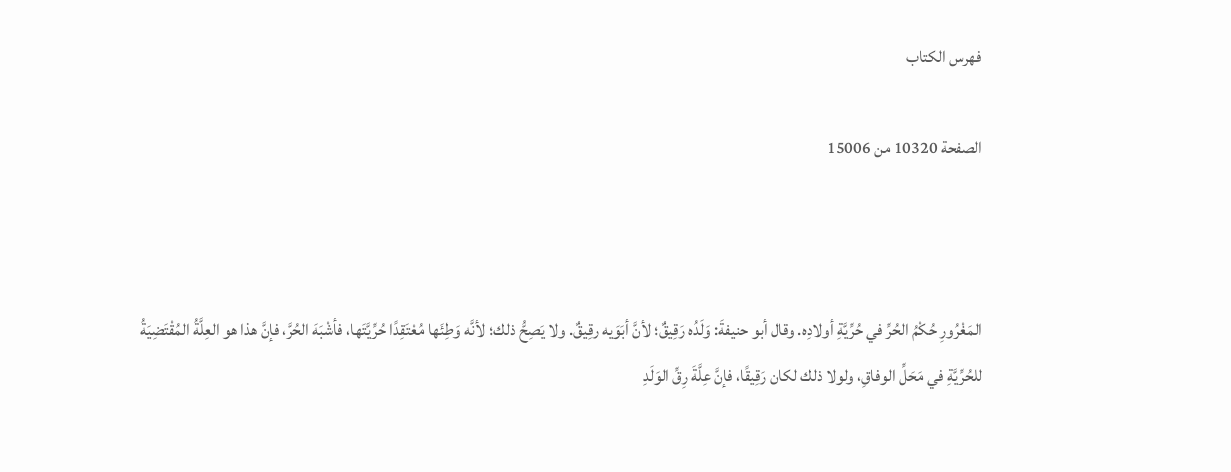فهرس الكتاب

الصفحة 10320 من 15006



المَغْرُورِ حُكْمُ الحُرِّ في حُرِّيَّةِ أولادِه. وقال أبو حنيفةَ: وَلَدُه رَقِيقٌ؛ لأنَّ أبَوَيه رقِيقٌ. ولا يَصِحُّ ذلك؛ لأنَّه وَطِئَها مُعْتَقِدًا حُرِّيَّتَها، فأشْبَهَ الحُرَّ، فإنَّ هذا هو العِلَّةُ المُقْتَضِيَةُ للحُرِّيَّةِ في مَحَلِّ الوفاقِ، ولولا ذلك لكان رَقِيقًا، فإنَّ عِلَّةَ رِقِّ الوَلَدِ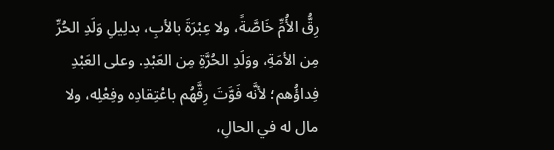رِقُّ الأُمِّ خَاصَّةً، ولا عِبْرَةَ بالأبِ، بدلِيلِ وَلَدِ الحُرِّ مِن الأمَةِ، ووَلَدِ الحُرَّةِ مِن العَبْدِ. وعلى العَبْدِ فِداؤُهم؛ لأنَّه فَوَّتَ رِقَّهُم باعْتِقادِه وفِعْلِه، ولا مال له في الحالِ،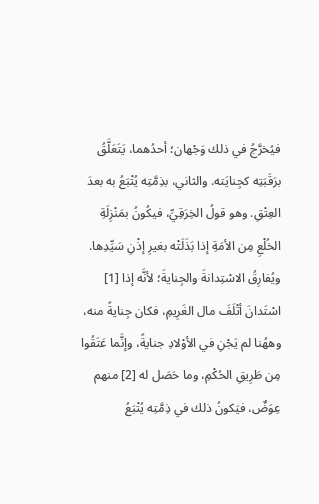فيُخرَّجُ في ذلك وَجْهان؛ أحدُهما، يَتَعَلَّقُ برَقَبَتِه كجِنايَته. والثاني، بذِمَّتِه يُتْبَعُ به بعدَ العِتْقِ. وهو قولُ الخِرَقِيِّ، فيكُونُ بمَنْزِلَةِ الخُلْعِ مِن الأمَةِ إذا بَذَلَتْه بغيرِ إذْنِ سَيِّدِها. ويُفارِقُ الاسْتِدانةَ والجِنايةَ؛ لأنَّه إذا [1] اسْتَدانَ أتْلَفَ مال الغَرِيمِ، فكان جِنايةً منه، وههُنا لم يَجْنِ في الأوْلادِ جنايةً، وإنَّما عَتَقُوا مِن طَرِيقِ الحُكْمِ، وما حَصَل له [2] منهم عِوَضٌ، فيَكونُ ذلك في ذِمَّتِه يُتْبَعُ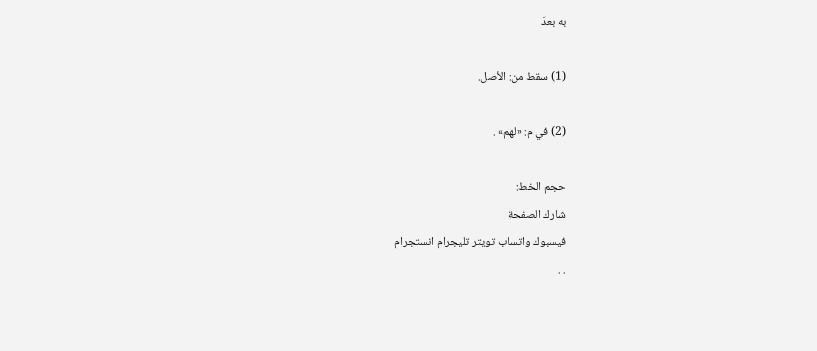به بعدَ

(1) سقط من: الأصل.

(2) في م: «لهم» .

حجم الخط:
شارك الصفحة
فيسبوك واتساب تويتر تليجرام انستجرام
. .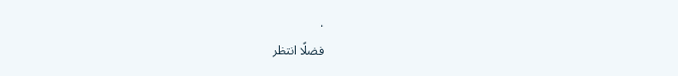.
فضلًا انتظر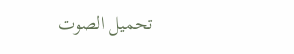تحميل الصوت